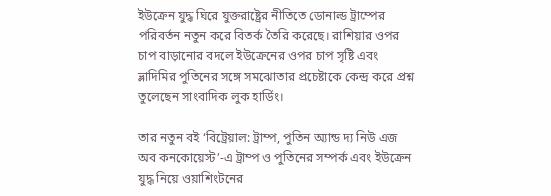ইউক্রেন যুদ্ধ ঘিরে যুক্তরাষ্ট্রের নীতিতে ডোনাল্ড ট্রাম্পের পরিবর্তন নতুন করে বিতর্ক তৈরি করেছে। রাশিয়ার ওপর চাপ বাড়ানোর বদলে ইউক্রেনের ওপর চাপ সৃষ্টি এবং ভ্লাদিমির পুতিনের সঙ্গে সমঝোতার প্রচেষ্টাকে কেন্দ্র করে প্রশ্ন তুলেছেন সাংবাদিক লুক হার্ডিং।

তার নতুন বই ‘বিট্রেয়াল: ট্রাম্প, পুতিন অ্যান্ড দ্য নিউ এজ অব কনকোয়েস্ট’-এ ট্রাম্প ও পুতিনের সম্পর্ক এবং ইউক্রেন যুদ্ধ নিয়ে ওয়াশিংটনের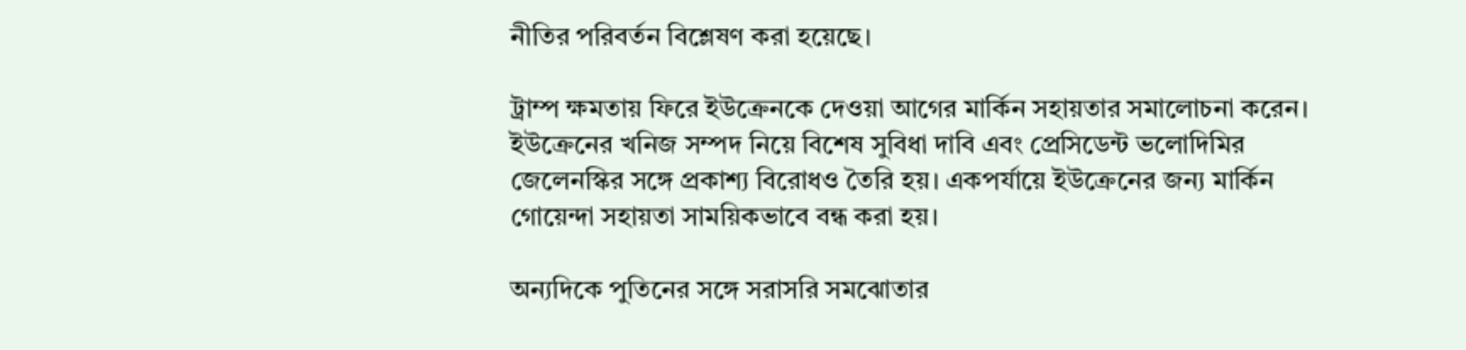নীতির পরিবর্তন বিশ্লেষণ করা হয়েছে।

ট্রাম্প ক্ষমতায় ফিরে ইউক্রেনকে দেওয়া আগের মার্কিন সহায়তার সমালোচনা করেন। ইউক্রেনের খনিজ সম্পদ নিয়ে বিশেষ সুবিধা দাবি এবং প্রেসিডেন্ট ভলোদিমির জেলেনস্কির সঙ্গে প্রকাশ্য বিরোধও তৈরি হয়। একপর্যায়ে ইউক্রেনের জন্য মার্কিন গোয়েন্দা সহায়তা সাময়িকভাবে বন্ধ করা হয়।

অন্যদিকে পুতিনের সঙ্গে সরাসরি সমঝোতার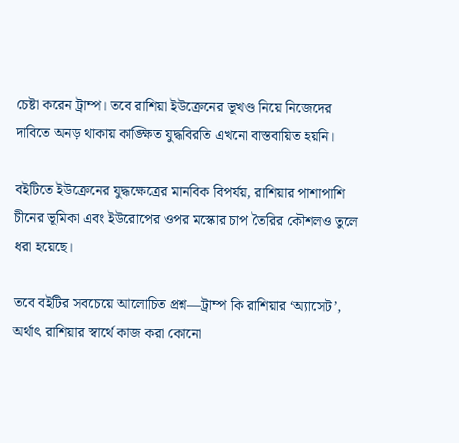চেষ্টা করেন ট্রাম্প। তবে রাশিয়া ইউক্রেনের ভূখণ্ড নিয়ে নিজেদের দাবিতে অনড় থাকায় কাঙ্ক্ষিত যুদ্ধবিরতি এখনো বাস্তবায়িত হয়নি।

বইটিতে ইউক্রেনের যুদ্ধক্ষেত্রের মানবিক বিপর্যয়, রাশিয়ার পাশাপাশি চীনের ভূমিকা এবং ইউরোপের ওপর মস্কোর চাপ তৈরির কৌশলও তুলে ধরা হয়েছে।

তবে বইটির সবচেয়ে আলোচিত প্রশ্ন—ট্রাম্প কি রাশিয়ার ‘অ্যাসেট’, অর্থাৎ রাশিয়ার স্বার্থে কাজ করা কোনো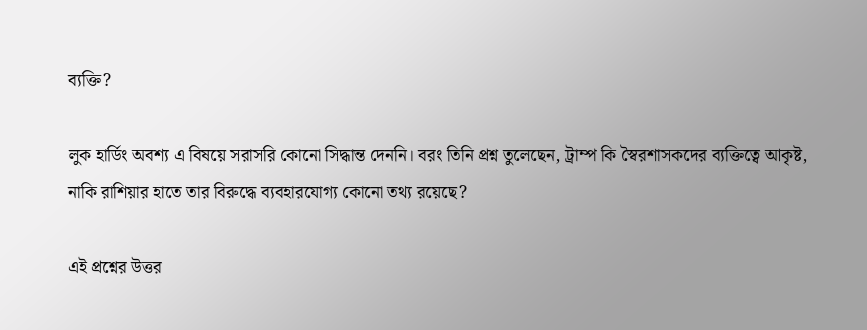ব্যক্তি?

লুক হার্ডিং অবশ্য এ বিষয়ে সরাসরি কোনো সিদ্ধান্ত দেননি। বরং তিনি প্রশ্ন তুলেছেন, ট্রাম্প কি স্বৈরশাসকদের ব্যক্তিত্বে আকৃষ্ট, নাকি রাশিয়ার হাতে তার বিরুদ্ধে ব্যবহারযোগ্য কোনো তথ্য রয়েছে?

এই প্রশ্নের উত্তর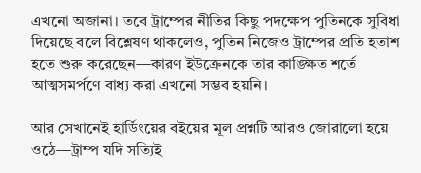এখনো অজানা। তবে ট্রাম্পের নীতির কিছু পদক্ষেপ পুতিনকে সুবিধা দিয়েছে বলে বিশ্লেষণ থাকলেও, পুতিন নিজেও ট্রাম্পের প্রতি হতাশ হতে শুরু করেছেন—কারণ ইউক্রেনকে তার কাঙ্ক্ষিত শর্তে আত্মসমর্পণে বাধ্য করা এখনো সম্ভব হয়নি।

আর সেখানেই হার্ডিংয়ের বইয়ের মূল প্রশ্নটি আরও জোরালো হয়ে ওঠে—ট্রাম্প যদি সত্যিই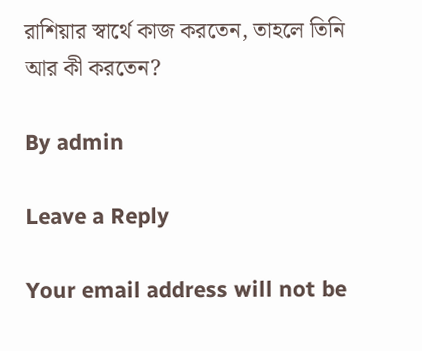রাশিয়ার স্বার্থে কাজ করতেন, তাহলে তিনি আর কী করতেন?

By admin

Leave a Reply

Your email address will not be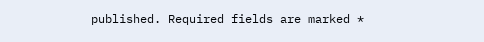published. Required fields are marked *